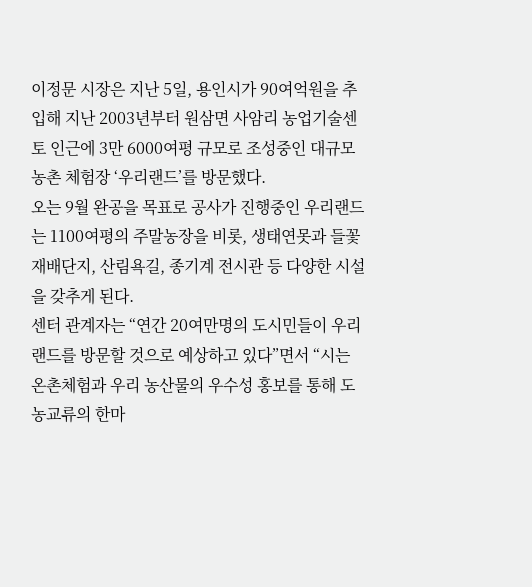이정문 시장은 지난 5일, 용인시가 90여억원을 추입해 지난 2003년부터 원삼면 사암리 농업기술센토 인근에 3만 6000여평 규모로 조성중인 대규모 농촌 체험장 ‘우리랜드’를 방문했다.
오는 9월 완공을 목표로 공사가 진행중인 우리랜드는 1100여평의 주말농장을 비롯, 생태연못과 들꽃재배단지, 산림욕길, 종기계 전시관 등 다양한 시설을 갖추게 된다.
센터 관계자는 “연간 20여만명의 도시민들이 우리랜드를 방문할 것으로 예상하고 있다”면서 “시는 온촌체험과 우리 농산물의 우수성 홍보를 통해 도농교류의 한마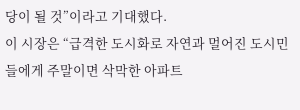당이 될 것”이라고 기대했다.
이 시장은 “급격한 도시화로 자연과 멀어진 도시민들에게 주말이면 삭막한 아파트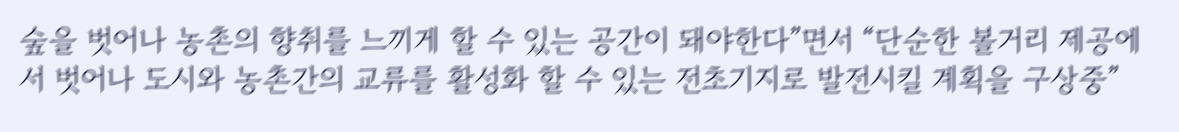숲을 벗어나 농촌의 향취를 느끼게 할 수 있는 공간이 돼야한다”면서 “단순한 볼거리 제공에서 벗어나 도시와 농촌간의 교류를 활성화 할 수 있는 전초기지로 발전시킬 계획을 구상중”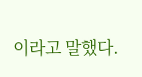이라고 말했다.